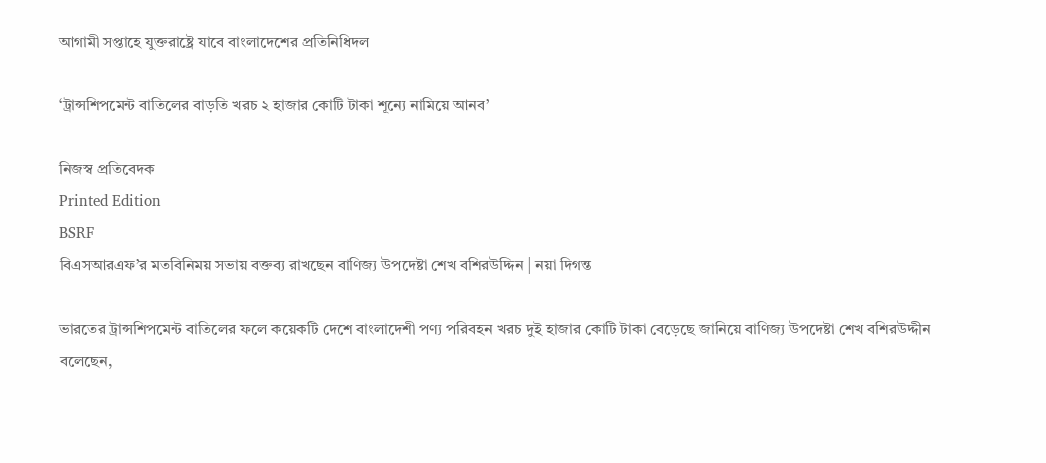আগামী সপ্তাহে যুক্তরাষ্ট্রে যাবে বাংলাদেশের প্রতিনিধিদল

‘ট্রান্সশিপমেন্ট বাতিলের বাড়তি খরচ ২ হাজার কোটি টাকা শূন্যে নামিয়ে আনব’

নিজস্ব প্রতিবেদক
Printed Edition
BSRF
বিএসআরএফ’র মতবিনিময় সভায় বক্তব্য রাখছেন বাণিজ্য উপদেষ্টা শেখ বশিরউদ্দিন | নয়া দিগন্ত

ভারতের ট্রান্সশিপমেন্ট বাতিলের ফলে কয়েকটি দেশে বাংলাদেশী পণ্য পরিবহন খরচ দুই হাজার কোটি টাকা বেড়েছে জানিয়ে বাণিজ্য উপদেষ্টা শেখ বশিরউদ্দীন বলেছেন,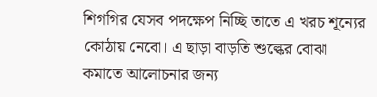শিগগির যেসব পদক্ষেপ নিচ্ছি তাতে এ খরচ শূন্যের কোঠায় নেবো। এ ছাড়া বাড়তি শুল্কের বোঝা কমাতে আলোচনার জন্য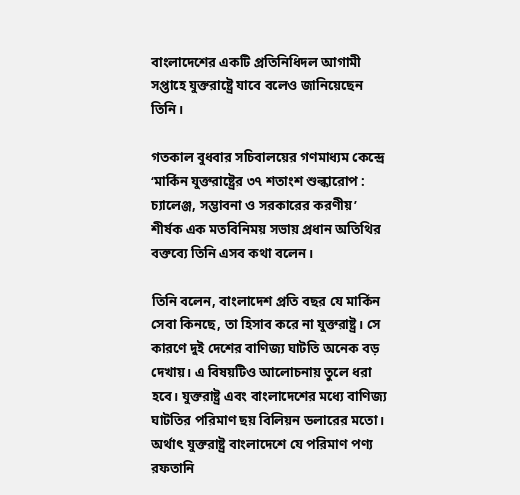বাংলাদেশের একটি প্রতিনিধিদল আগামী সপ্তাহে যুক্তরাষ্ট্রে যাবে বলেও জানিয়েছেন তিনি।

গতকাল বুধবার সচিবালয়ের গণমাধ্যম কেন্দ্রে ‘মার্কিন যুক্তরাষ্ট্রের ৩৭ শতাংশ শুল্কারোপ : চ্যালেঞ্জ, সম্ভাবনা ও সরকারের করণীয়’ শীর্ষক এক মতবিনিময় সভায় প্রধান অতিথির বক্তব্যে তিনি এসব কথা বলেন।

তিনি বলেন, বাংলাদেশ প্রতি বছর যে মার্কিন সেবা কিনছে, তা হিসাব করে না যুক্তরাষ্ট্র। সে কারণে দুই দেশের বাণিজ্য ঘাটতি অনেক বড় দেখায়। এ বিষয়টিও আলোচনায় তুলে ধরা হবে। যুক্তরাষ্ট্র এবং বাংলাদেশের মধ্যে বাণিজ্য ঘাটতির পরিমাণ ছয় বিলিয়ন ডলারের মতো। অর্থাৎ যুক্তরাষ্ট্র বাংলাদেশে যে পরিমাণ পণ্য রফতানি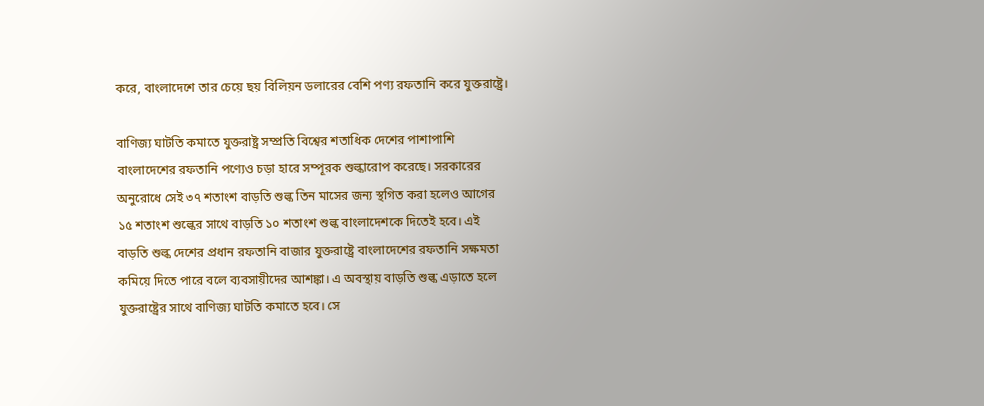করে, বাংলাদেশে তার চেয়ে ছয় বিলিয়ন ডলারের বেশি পণ্য রফতানি করে যুক্তরাষ্ট্রে।

বাণিজ্য ঘাটতি কমাতে যুক্তরাষ্ট্র সম্প্রতি বিশ্বের শতাধিক দেশের পাশাপাশি বাংলাদেশের রফতানি পণ্যেও চড়া হারে সম্পূরক শুল্কারোপ করেছে। সরকারের অনুরোধে সেই ৩৭ শতাংশ বাড়তি শুল্ক তিন মাসের জন্য স্থগিত করা হলেও আগের ১৫ শতাংশ শুল্কের সাথে বাড়তি ১০ শতাংশ শুল্ক বাংলাদেশকে দিতেই হবে। এই বাড়তি শুল্ক দেশের প্রধান রফতানি বাজার যুক্তরাষ্ট্রে বাংলাদেশের রফতানি সক্ষমতা কমিয়ে দিতে পারে বলে ব্যবসায়ীদের আশঙ্কা। এ অবস্থায় বাড়তি শুল্ক এড়াতে হলে যুক্তরাষ্ট্রের সাথে বাণিজ্য ঘাটতি কমাতে হবে। সে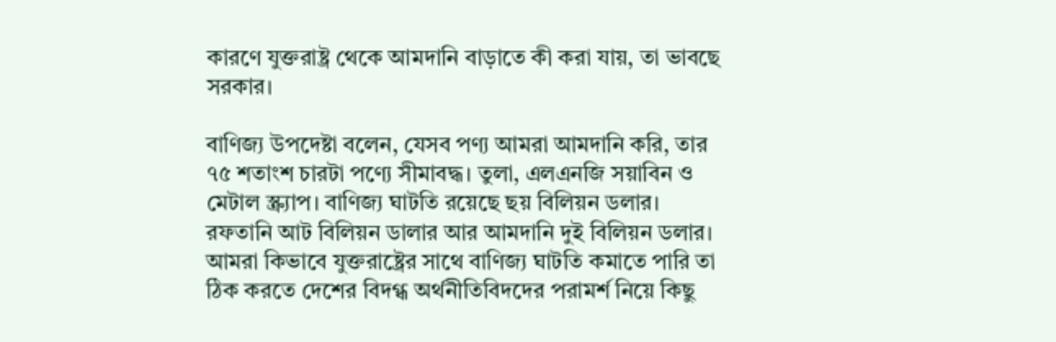কারণে যুক্তরাষ্ট্র থেকে আমদানি বাড়াতে কী করা যায়, তা ভাবছে সরকার।

বাণিজ্য উপদেষ্টা বলেন, যেসব পণ্য আমরা আমদানি করি, তার ৭৫ শতাংশ চারটা পণ্যে সীমাবদ্ধ। তুলা, এলএনজি সয়াবিন ও মেটাল স্ক্র্যাপ। বাণিজ্য ঘাটতি রয়েছে ছয় বিলিয়ন ডলার। রফতানি আট বিলিয়ন ডালার আর আমদানি দুই বিলিয়ন ডলার। আমরা কিভাবে যুক্তরাষ্ট্রের সাথে বাণিজ্য ঘাটতি কমাতে পারি তা ঠিক করতে দেশের বিদগ্ধ অর্থনীতিবিদদের পরামর্শ নিয়ে কিছু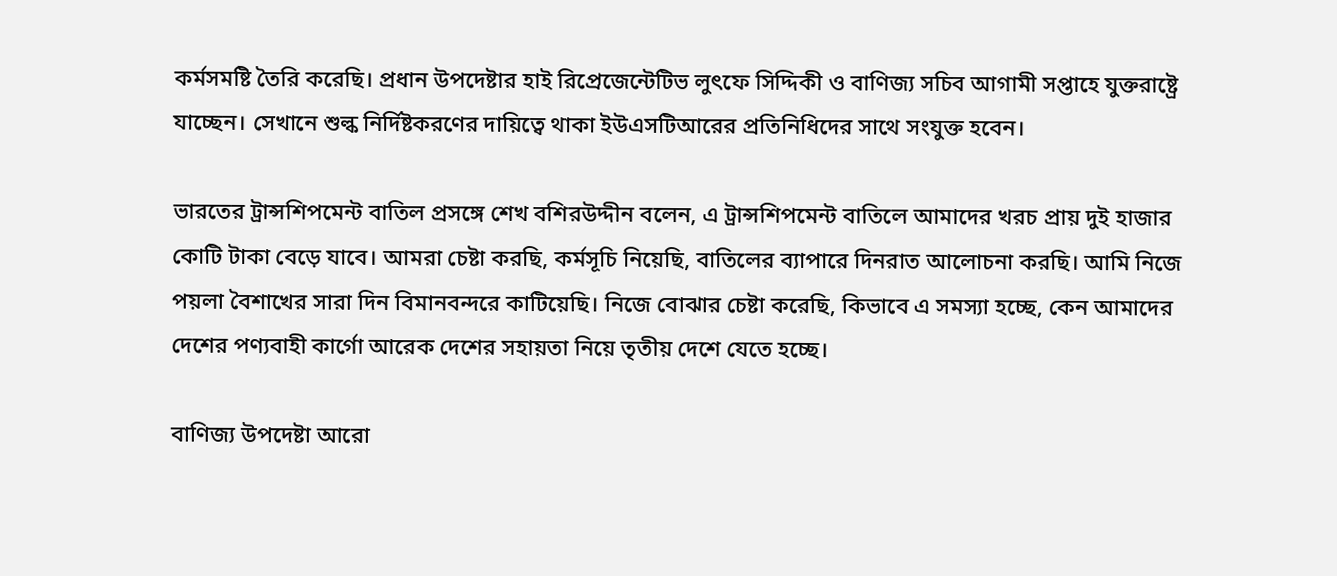কর্মসমষ্টি তৈরি করেছি। প্রধান উপদেষ্টার হাই রিপ্রেজেন্টেটিভ লুৎফে সিদ্দিকী ও বাণিজ্য সচিব আগামী সপ্তাহে যুক্তরাষ্ট্রে যাচ্ছেন। সেখানে শুল্ক নির্দিষ্টকরণের দায়িত্বে থাকা ইউএসটিআরের প্রতিনিধিদের সাথে সংযুক্ত হবেন।

ভারতের ট্রান্সশিপমেন্ট বাতিল প্রসঙ্গে শেখ বশিরউদ্দীন বলেন, এ ট্রান্সশিপমেন্ট বাতিলে আমাদের খরচ প্রায় দুই হাজার কোটি টাকা বেড়ে যাবে। আমরা চেষ্টা করছি, কর্মসূচি নিয়েছি, বাতিলের ব্যাপারে দিনরাত আলোচনা করছি। আমি নিজে পয়লা বৈশাখের সারা দিন বিমানবন্দরে কাটিয়েছি। নিজে বোঝার চেষ্টা করেছি, কিভাবে এ সমস্যা হচ্ছে, কেন আমাদের দেশের পণ্যবাহী কার্গো আরেক দেশের সহায়তা নিয়ে তৃতীয় দেশে যেতে হচ্ছে।

বাণিজ্য উপদেষ্টা আরো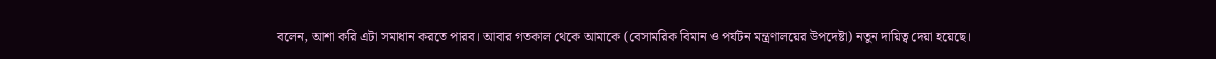বলেন, আশা করি এটা সমাধান করতে পারব। আবার গতকাল থেকে আমাকে (বেসামরিক বিমান ও পর্যটন মন্ত্রণালয়ের উপদেষ্টা) নতুন দায়িত্ব দেয়া হয়েছে।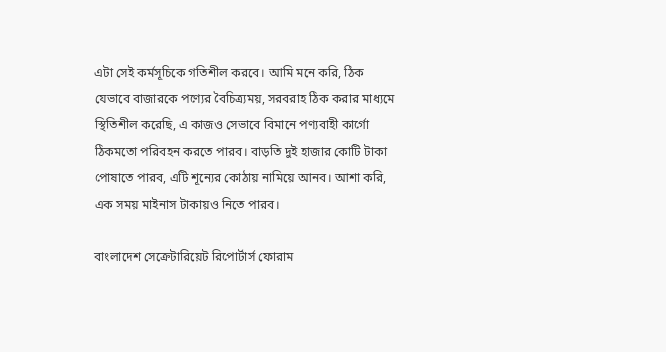এটা সেই কর্মসূচিকে গতিশীল করবে। আমি মনে করি, ঠিক যেভাবে বাজারকে পণ্যের বৈচিত্র্যময়, সরবরাহ ঠিক করার মাধ্যমে স্থিতিশীল করেছি, এ কাজও সেভাবে বিমানে পণ্যবাহী কার্গো ঠিকমতো পরিবহন করতে পারব। বাড়তি দুই হাজার কোটি টাকা পোষাতে পারব, এটি শূন্যের কোঠায় নামিয়ে আনব। আশা করি, এক সময় মাইনাস টাকায়ও নিতে পারব।

বাংলাদেশ সেক্রেটারিয়েট রিপোর্টার্স ফোরাম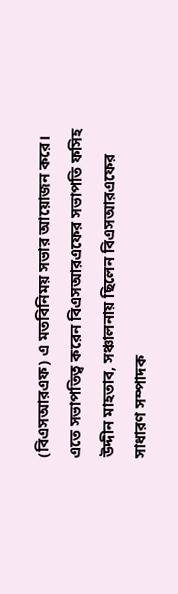(বিএসআরএফ) এ মতবিনিময় সভার আয়োজন করে। এতে সভাপতিত্ব করেন বিএসআরএফের সভাপতি ফসিহ উদ্দীন মাহতাব, সঞ্চালনায় ছিলেন বিএসআরএফের সাধারণ সম্পাদক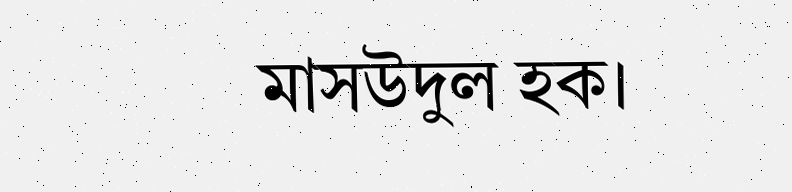মাসউদুল হক।